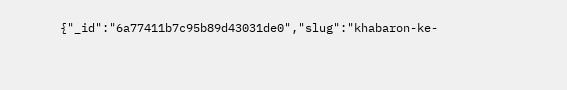{"_id":"6a77411b7c95b89d43031de0","slug":"khabaron-ke-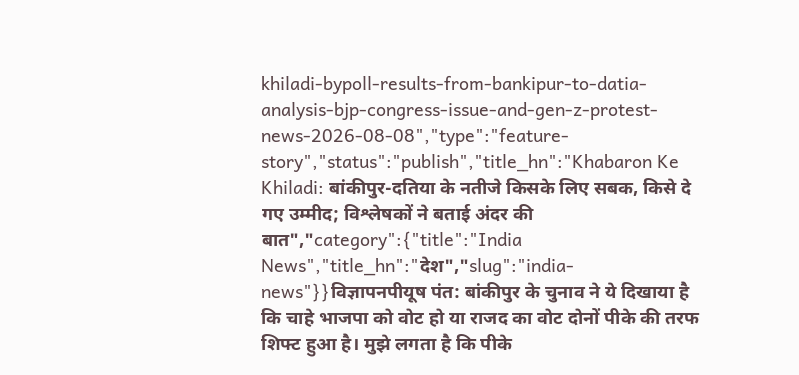khiladi-bypoll-results-from-bankipur-to-datia-analysis-bjp-congress-issue-and-gen-z-protest-news-2026-08-08","type":"feature-story","status":"publish","title_hn":"Khabaron Ke Khiladi: बांकीपुर-दतिया के नतीजे किसके लिए सबक, किसे दे गए उम्मीद; विश्लेषकों ने बताई अंदर की बात","category":{"title":"India News","title_hn":"देश","slug":"india-news"}}विज्ञापनपीयूष पंत: बांकीपुर के चुनाव ने ये दिखाया है कि चाहे भाजपा को वोट हो या राजद का वोट दोनों पीके की तरफ शिफ्ट हुआ है। मुझे लगता है कि पीके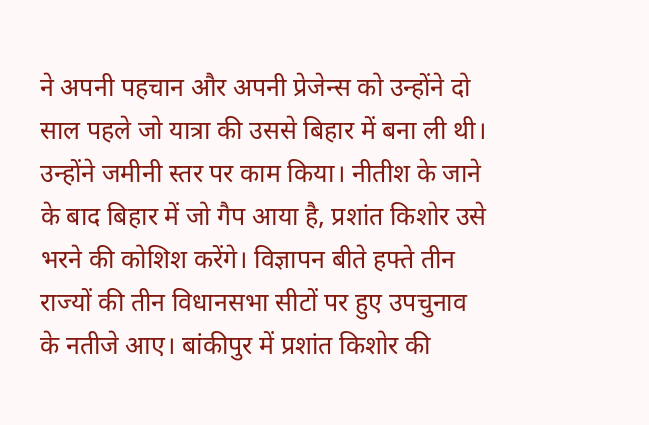ने अपनी पहचान और अपनी प्रेजेन्स को उन्होंने दो साल पहले जो यात्रा की उससे बिहार में बना ली थी। उन्होंने जमीनी स्तर पर काम किया। नीतीश के जाने के बाद बिहार में जो गैप आया है, प्रशांत किशोर उसे भरने की कोशिश करेंगे। विज्ञापन बीते हफ्ते तीन राज्यों की तीन विधानसभा सीटों पर हुए उपचुनाव के नतीजे आए। बांकीपुर में प्रशांत किशोर की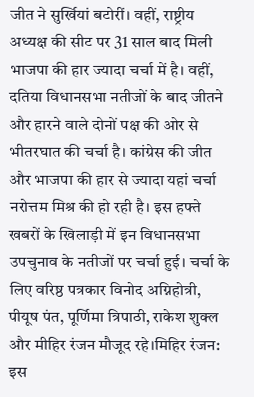जीत ने सुर्खियां बटोरीं। वहीं, राष्ट्रीय अध्यक्ष की सीट पर 31 साल बाद मिली भाजपा की हार ज्यादा चर्चा में है। वहीं, दतिया विधानसभा नतीजों के बाद जीतने और हारने वाले दोनों पक्ष की ओर से भीतरघात की चर्चा है। कांग्रेस की जीत और भाजपा की हार से ज्यादा यहां चर्चा नरोत्तम मिश्र की हो रही है। इस हफ्ते खबरों के खिलाड़ी में इन विधानसभा उपचुनाव के नतीजों पर चर्चा हुई। चर्चा के लिए वरिष्ठ पत्रकार विनोद अग्निहोत्री, पीयूष पंत, पूर्णिमा त्रिपाठी, राकेश शुक्ल और मीहिर रंजन मौजूद रहे।मिहिर रंजन: इस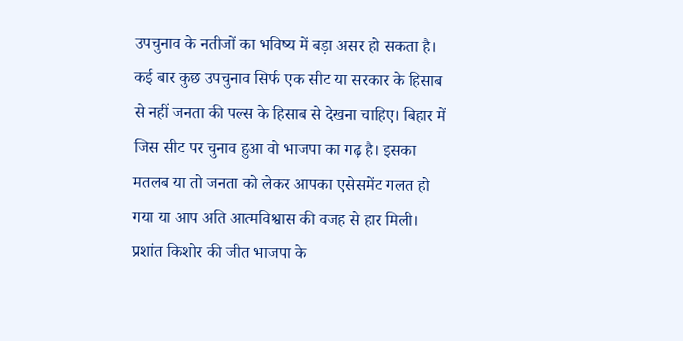उपचुनाव के नतीजों का भविष्य में बड़ा असर हो सकता है। कई बार कुछ उपचुनाव सिर्फ एक सीट या सरकार के हिसाब से नहीं जनता की पल्स के हिसाब से देखना चाहिए। बिहार में जिस सीट पर चुनाव हुआ वो भाजपा का गढ़ है। इसका मतलब या तो जनता को लेकर आपका एसेसमेंट गलत हो गया या आप अति आत्मविश्वास की वजह से हार मिली। प्रशांत किशोर की जीत भाजपा के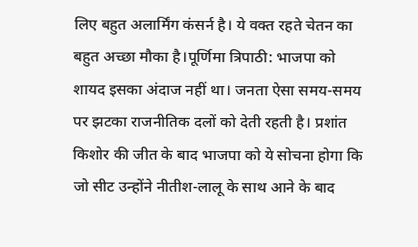लिए बहुत अलार्मिंग कंसर्न है। ये वक्त रहते चेतन का बहुत अच्छा मौका है।पूर्णिमा त्रिपाठी: भाजपा को शायद इसका अंदाज नहीं था। जनता ऐसा समय-समय पर झटका राजनीतिक दलों को देती रहती है। प्रशांत किशोर की जीत के बाद भाजपा को ये सोचना होगा कि जो सीट उन्होंने नीतीश-लालू के साथ आने के बाद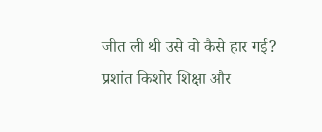जीत ली थी उसे वो कैसे हार गई? प्रशांत किशोर शिक्षा और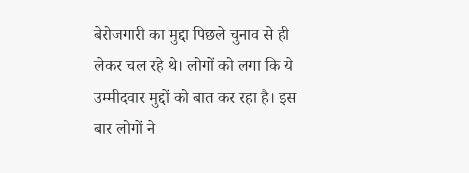बेरोजगारी का मुद्दा पिछले चुनाव से ही लेकर चल रहे थे। लोगों को लगा कि ये उम्मीदवार मुद्दों को बात कर रहा है। इस बार लोगों ने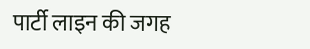पार्टी लाइन की जगह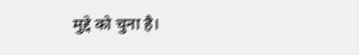मुद्दे को चुना है।